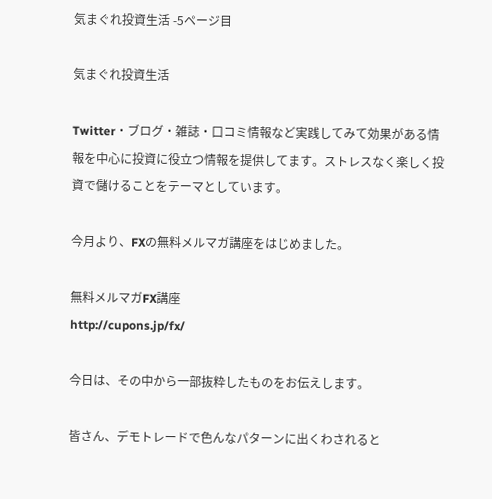気まぐれ投資生活 -5ページ目

気まぐれ投資生活

Twitter・ブログ・雑誌・口コミ情報など実践してみて効果がある情報を中心に投資に役立つ情報を提供してます。ストレスなく楽しく投資で儲けることをテーマとしています。

今月より、FXの無料メルマガ講座をはじめました。

無料メルマガFX講座
http://cupons.jp/fx/

今日は、その中から一部抜粋したものをお伝えします。

皆さん、デモトレードで色んなパターンに出くわされると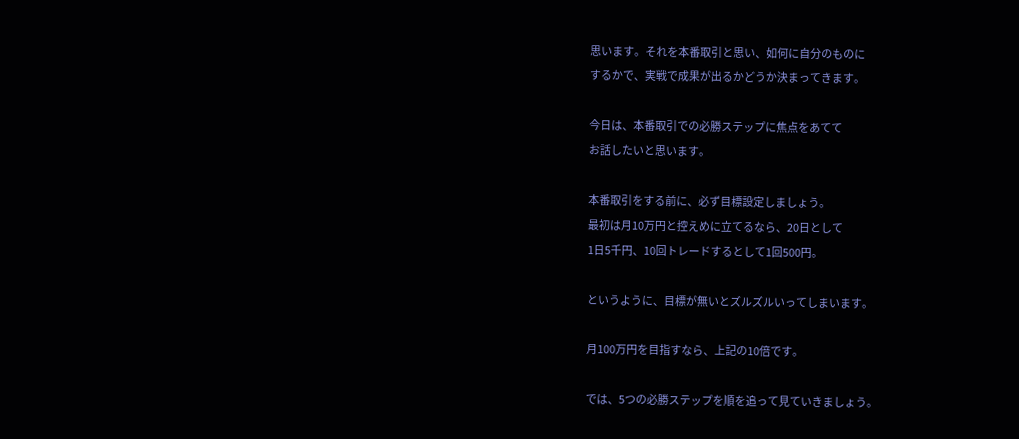思います。それを本番取引と思い、如何に自分のものに
するかで、実戦で成果が出るかどうか決まってきます。

今日は、本番取引での必勝ステップに焦点をあてて
お話したいと思います。

本番取引をする前に、必ず目標設定しましょう。
最初は月10万円と控えめに立てるなら、20日として
1日5千円、10回トレードするとして1回500円。

というように、目標が無いとズルズルいってしまいます。

月100万円を目指すなら、上記の10倍です。

では、5つの必勝ステップを順を追って見ていきましょう。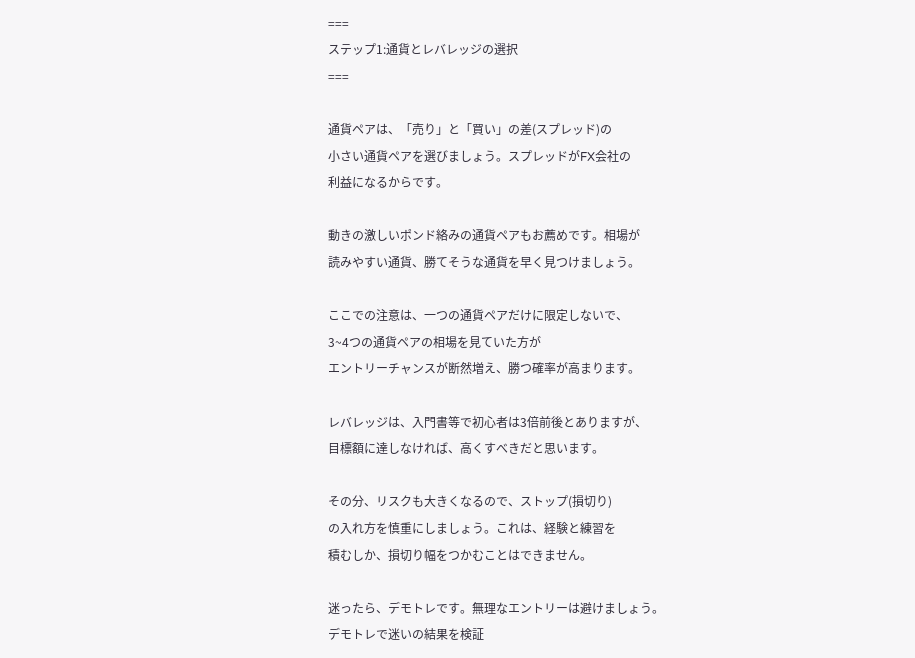===
ステップ1:通貨とレバレッジの選択
===

通貨ペアは、「売り」と「買い」の差(スプレッド)の
小さい通貨ペアを選びましょう。スプレッドがFX会社の
利益になるからです。

動きの激しいポンド絡みの通貨ペアもお薦めです。相場が
読みやすい通貨、勝てそうな通貨を早く見つけましょう。

ここでの注意は、一つの通貨ペアだけに限定しないで、
3~4つの通貨ペアの相場を見ていた方が
エントリーチャンスが断然増え、勝つ確率が高まります。

レバレッジは、入門書等で初心者は3倍前後とありますが、
目標額に達しなければ、高くすべきだと思います。

その分、リスクも大きくなるので、ストップ(損切り)
の入れ方を慎重にしましょう。これは、経験と練習を
積むしか、損切り幅をつかむことはできません。

迷ったら、デモトレです。無理なエントリーは避けましょう。
デモトレで迷いの結果を検証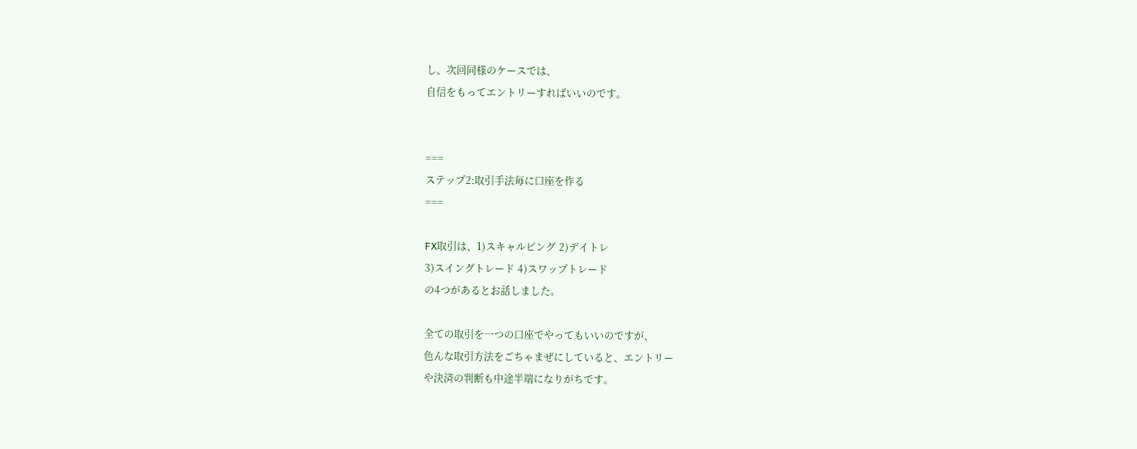し、次回同様のケースでは、
自信をもってエントリーすればいいのです。


===
ステップ2:取引手法毎に口座を作る
===

FX取引は、1)スキャルピング 2)デイトレ
3)スイングトレード 4)スワップトレード
の4つがあるとお話しました。

全ての取引を一つの口座でやってもいいのですが、
色んな取引方法をごちゃまぜにしていると、エントリー
や決済の判断も中途半端になりがちです。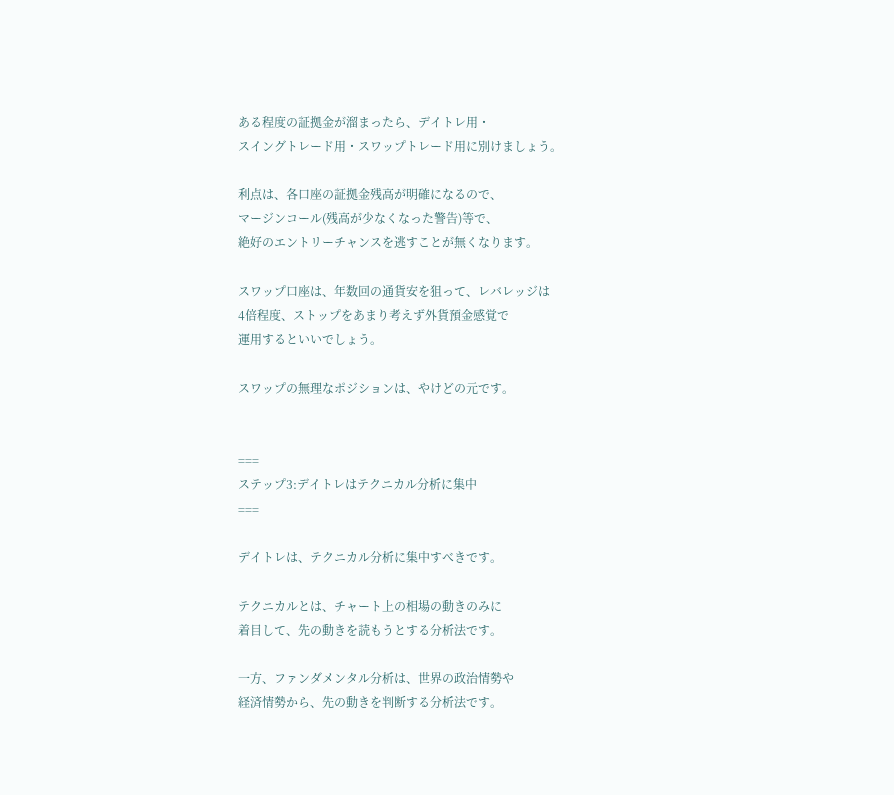ある程度の証拠金が溜まったら、デイトレ用・
スイングトレード用・スワップトレード用に別けましょう。

利点は、各口座の証拠金残高が明確になるので、
マージンコール(残高が少なくなった警告)等で、
絶好のエントリーチャンスを逃すことが無くなります。

スワップ口座は、年数回の通貨安を狙って、レバレッジは
4倍程度、ストップをあまり考えず外貨預金感覚で
運用するといいでしょう。

スワップの無理なポジションは、やけどの元です。


===
ステップ3:デイトレはテクニカル分析に集中
===

デイトレは、テクニカル分析に集中すべきです。

テクニカルとは、チャート上の相場の動きのみに
着目して、先の動きを読もうとする分析法です。

一方、ファンダメンタル分析は、世界の政治情勢や
経済情勢から、先の動きを判断する分析法です。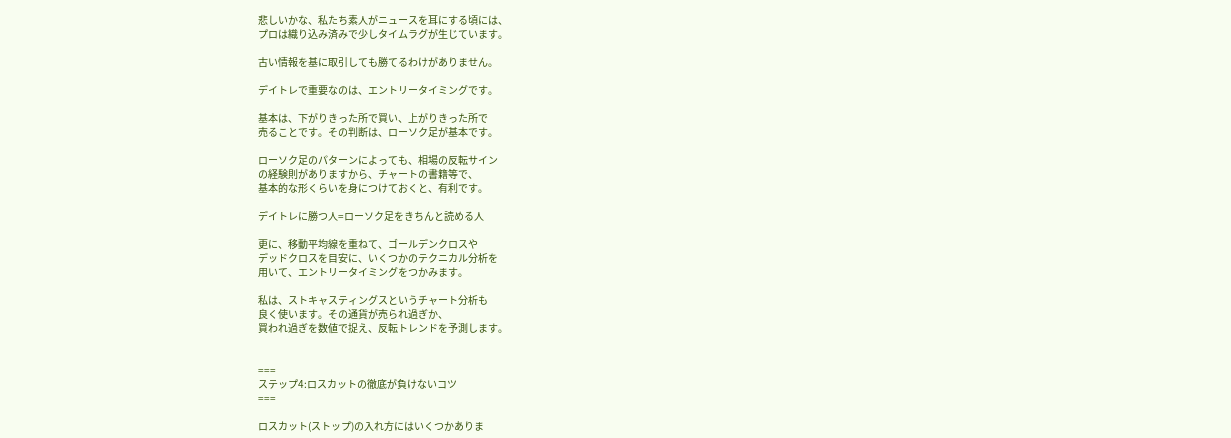悲しいかな、私たち素人がニュースを耳にする頃には、
プロは織り込み済みで少しタイムラグが生じています。

古い情報を基に取引しても勝てるわけがありません。

デイトレで重要なのは、エントリータイミングです。

基本は、下がりきった所で買い、上がりきった所で
売ることです。その判断は、ローソク足が基本です。

ローソク足のパターンによっても、相場の反転サイン
の経験則がありますから、チャートの書籍等で、
基本的な形くらいを身につけておくと、有利です。

デイトレに勝つ人=ローソク足をきちんと読める人

更に、移動平均線を重ねて、ゴールデンクロスや
デッドクロスを目安に、いくつかのテクニカル分析を
用いて、エントリータイミングをつかみます。

私は、ストキャスティングスというチャート分析も
良く使います。その通貨が売られ過ぎか、
買われ過ぎを数値で捉え、反転トレンドを予測します。


===
ステップ4:ロスカットの徹底が負けないコツ
===

ロスカット(ストップ)の入れ方にはいくつかありま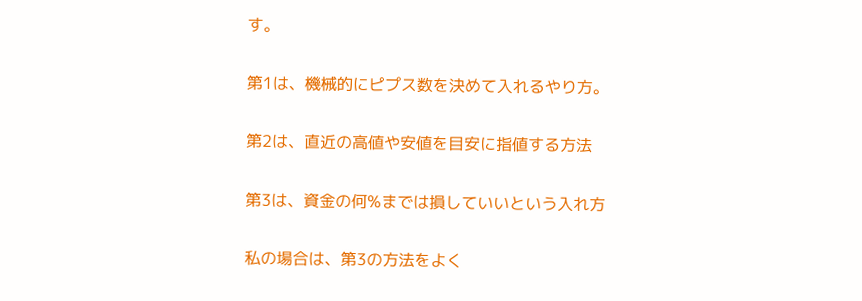す。

第1は、機械的にピプス数を決めて入れるやり方。

第2は、直近の高値や安値を目安に指値する方法

第3は、資金の何%までは損していいという入れ方

私の場合は、第3の方法をよく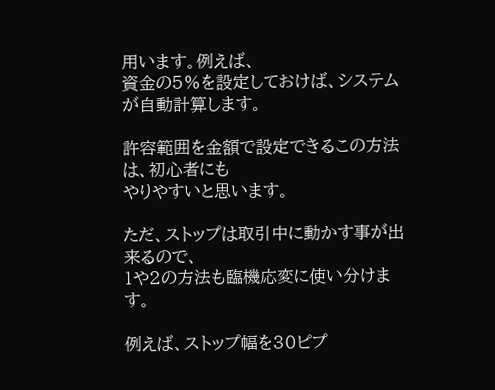用います。例えば、
資金の5%を設定しておけば、システムが自動計算します。

許容範囲を金額で設定できるこの方法は、初心者にも
やりやすいと思います。

ただ、ストップは取引中に動かす事が出来るので、
1や2の方法も臨機応変に使い分けます。

例えば、ストップ幅を30ピプ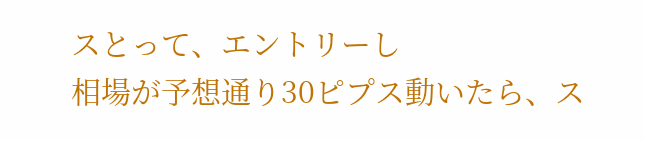スとって、エントリーし
相場が予想通り30ピプス動いたら、ス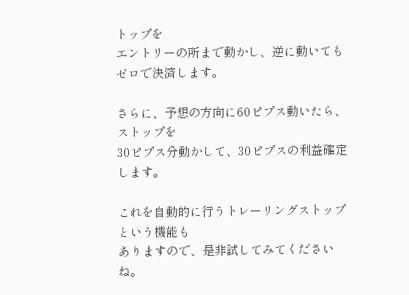トップを
エントリーの所まで動かし、逆に動いてもゼロで決済します。

さらに、予想の方向に60ピプス動いたら、ストップを
30ピプス分動かして、30ピプスの利益確定します。

これを自動的に行うトレーリングストップという機能も
ありますので、是非試してみてくださいね。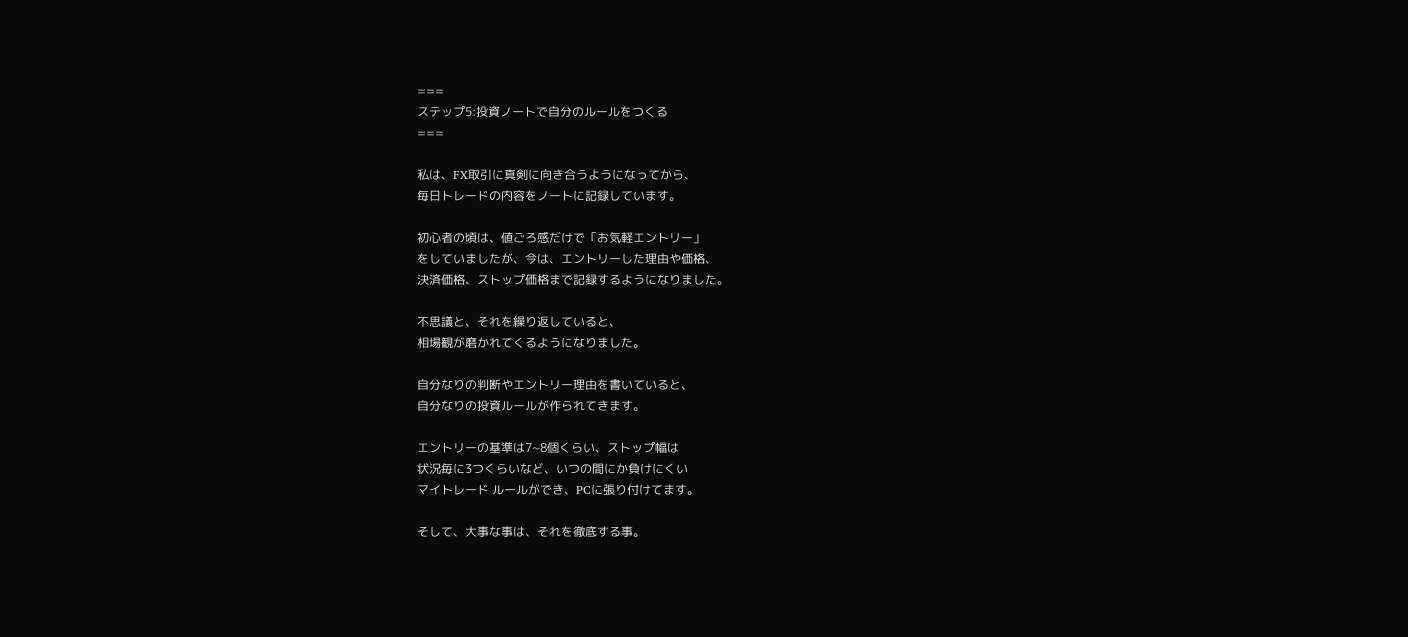===
ステップ5:投資ノートで自分のルールをつくる
===

私は、FX取引に真剣に向き合うようになってから、
毎日トレードの内容をノートに記録しています。

初心者の頃は、値ごろ感だけで「お気軽エントリー」
をしていましたが、今は、エントリーした理由や価格、
決済価格、ストップ価格まで記録するようになりました。

不思議と、それを繰り返していると、
相場観が磨かれてくるようになりました。

自分なりの判断やエントリー理由を書いていると、
自分なりの投資ルールが作られてきます。

エントリーの基準は7~8個くらい、ストップ幅は
状況毎に3つくらいなど、いつの間にか負けにくい
マイトレード ルールができ、PCに張り付けてます。

そして、大事な事は、それを徹底する事。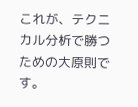これが、テクニカル分析で勝つための大原則です。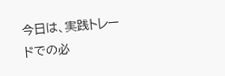今日は、実践トレードでの必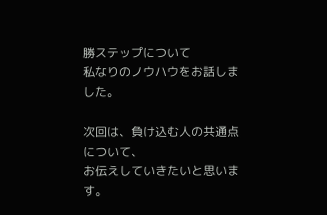勝ステップについて
私なりのノウハウをお話しました。

次回は、負け込む人の共通点について、
お伝えしていきたいと思います。